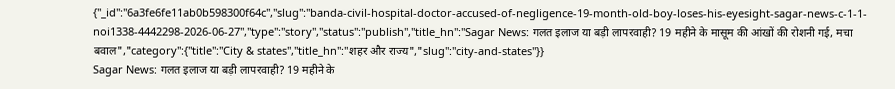{"_id":"6a3fe6fe11ab0b598300f64c","slug":"banda-civil-hospital-doctor-accused-of-negligence-19-month-old-boy-loses-his-eyesight-sagar-news-c-1-1-noi1338-4442298-2026-06-27","type":"story","status":"publish","title_hn":"Sagar News: गलत इलाज या बड़ी लापरवाही? 19 महीने के मासूम की आंखों की रोशनी गई, मचा बवाल","category":{"title":"City & states","title_hn":"शहर और राज्य","slug":"city-and-states"}}
Sagar News: गलत इलाज या बड़ी लापरवाही? 19 महीने के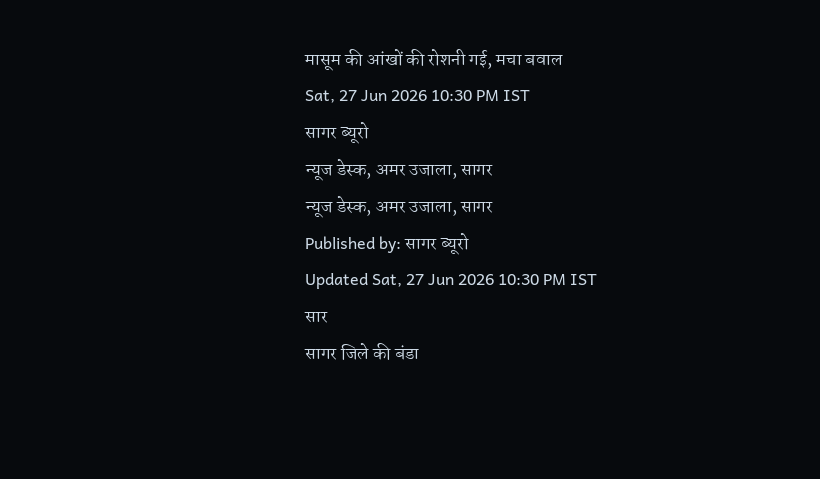मासूम की आंखों की रोशनी गई, मचा बवाल
Sat, 27 Jun 2026 10:30 PM IST
सागर ब्यूरो
न्यूज डेस्क, अमर उजाला, सागर
न्यूज डेस्क, अमर उजाला, सागर
Published by: सागर ब्यूरो
Updated Sat, 27 Jun 2026 10:30 PM IST
सार
सागर जिले की बंडा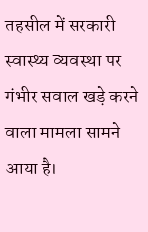तहसील में सरकारी स्वास्थ्य व्यवस्था पर गंभीर सवाल खड़े करने वाला मामला सामने आया है।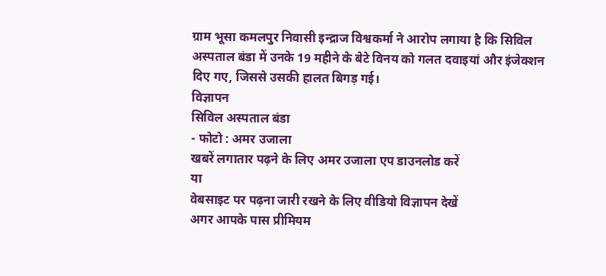ग्राम भूसा कमलपुर निवासी इन्द्राज विश्वकर्मा ने आरोप लगाया है कि सिविल अस्पताल बंडा में उनके 19 महीने के बेटे विनय को गलत दवाइयां और इंजेक्शन दिए गए, जिससे उसकी हालत बिगड़ गई।
विज्ञापन
सिविल अस्पताल बंडा
- फोटो : अमर उजाला
खबरें लगातार पढ़ने के लिए अमर उजाला एप डाउनलोड करें
या
वेबसाइट पर पढ़ना जारी रखने के लिए वीडियो विज्ञापन देखें
अगर आपके पास प्रीमियम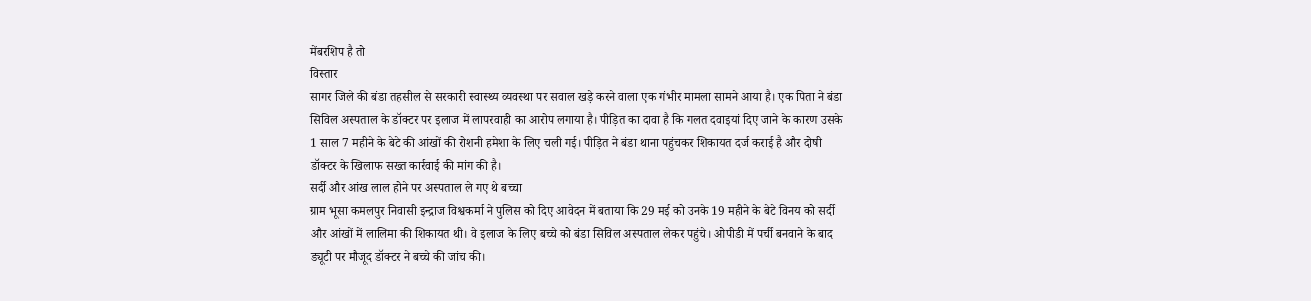मेंबरशिप है तो
विस्तार
सागर जिले की बंडा तहसील से सरकारी स्वास्थ्य व्यवस्था पर सवाल खड़े करने वाला एक गंभीर मामला सामने आया है। एक पिता ने बंडा सिविल अस्पताल के डॉक्टर पर इलाज में लापरवाही का आरोप लगाया है। पीड़ित का दावा है कि गलत दवाइयां दिए जाने के कारण उसके 1 साल 7 महीने के बेटे की आंखों की रोशनी हमेशा के लिए चली गई। पीड़ित ने बंडा थाना पहुंचकर शिकायत दर्ज कराई है और दोषी डॉक्टर के खिलाफ सख्त कार्रवाई की मांग की है।
सर्दी और आंख लाल होने पर अस्पताल ले गए थे बच्चा
ग्राम भूसा कमलपुर निवासी इन्द्राज विश्वकर्मा ने पुलिस को दिए आवेदन में बताया कि 29 मई को उनके 19 महीने के बेटे विनय को सर्दी और आंखों में लालिमा की शिकायत थी। वे इलाज के लिए बच्चे को बंडा सिविल अस्पताल लेकर पहुंचे। ओपीडी में पर्ची बनवाने के बाद ड्यूटी पर मौजूद डॉक्टर ने बच्चे की जांच की।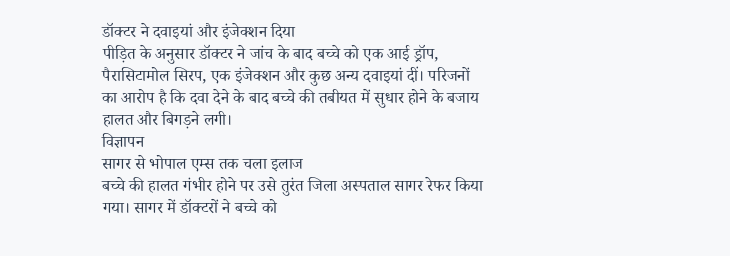डॉक्टर ने दवाइयां और इंजेक्शन दिया
पीड़ित के अनुसार डॉक्टर ने जांच के बाद बच्चे को एक आई ड्रॉप, पैरासिटामोल सिरप, एक इंजेक्शन और कुछ अन्य दवाइयां दीं। परिजनों का आरोप है कि दवा देने के बाद बच्चे की तबीयत में सुधार होने के बजाय हालत और बिगड़ने लगी।
विज्ञापन
सागर से भोपाल एम्स तक चला इलाज
बच्चे की हालत गंभीर होने पर उसे तुरंत जिला अस्पताल सागर रेफर किया गया। सागर में डॉक्टरों ने बच्चे को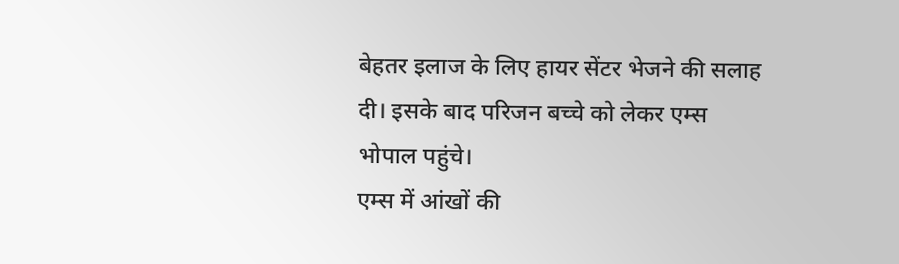बेहतर इलाज के लिए हायर सेंटर भेजने की सलाह दी। इसके बाद परिजन बच्चे को लेकर एम्स भोपाल पहुंचे।
एम्स में आंखों की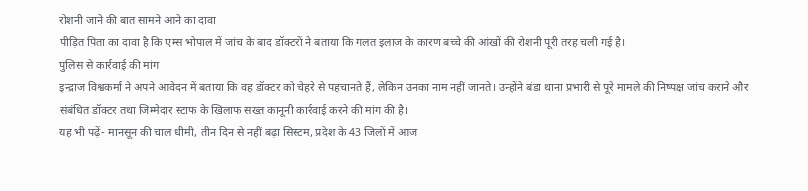रोशनी जाने की बात सामने आने का दावा
पीड़ित पिता का दावा है कि एम्स भोपाल में जांच के बाद डॉक्टरों ने बताया कि गलत इलाज के कारण बच्चे की आंखों की रोशनी पूरी तरह चली गई है।
पुलिस से कार्रवाई की मांग
इन्द्राज विश्वकर्मा ने अपने आवेदन में बताया कि वह डॉक्टर को चेहरे से पहचानते हैं, लेकिन उनका नाम नहीं जानते। उन्होंने बंडा थाना प्रभारी से पूरे मामले की निष्पक्ष जांच कराने और संबंधित डॉक्टर तथा जिम्मेदार स्टाफ के खिलाफ सख्त कानूनी कार्रवाई करने की मांग की है।
यह भी पढ़ें- मानसून की चाल धीमी, तीन दिन से नहीं बढ़ा सिस्टम, प्रदेश के 43 जिलों में आज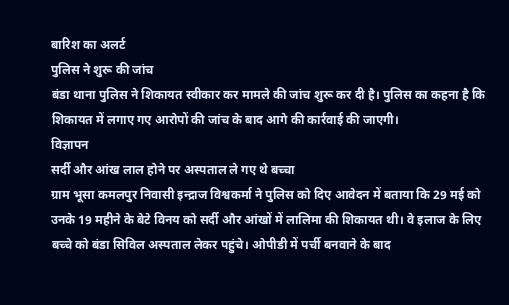बारिश का अलर्ट
पुलिस ने शुरू की जांच
बंडा थाना पुलिस ने शिकायत स्वीकार कर मामले की जांच शुरू कर दी है। पुलिस का कहना है कि शिकायत में लगाए गए आरोपों की जांच के बाद आगे की कार्रवाई की जाएगी।
विज्ञापन
सर्दी और आंख लाल होने पर अस्पताल ले गए थे बच्चा
ग्राम भूसा कमलपुर निवासी इन्द्राज विश्वकर्मा ने पुलिस को दिए आवेदन में बताया कि 29 मई को उनके 19 महीने के बेटे विनय को सर्दी और आंखों में लालिमा की शिकायत थी। वे इलाज के लिए बच्चे को बंडा सिविल अस्पताल लेकर पहुंचे। ओपीडी में पर्ची बनवाने के बाद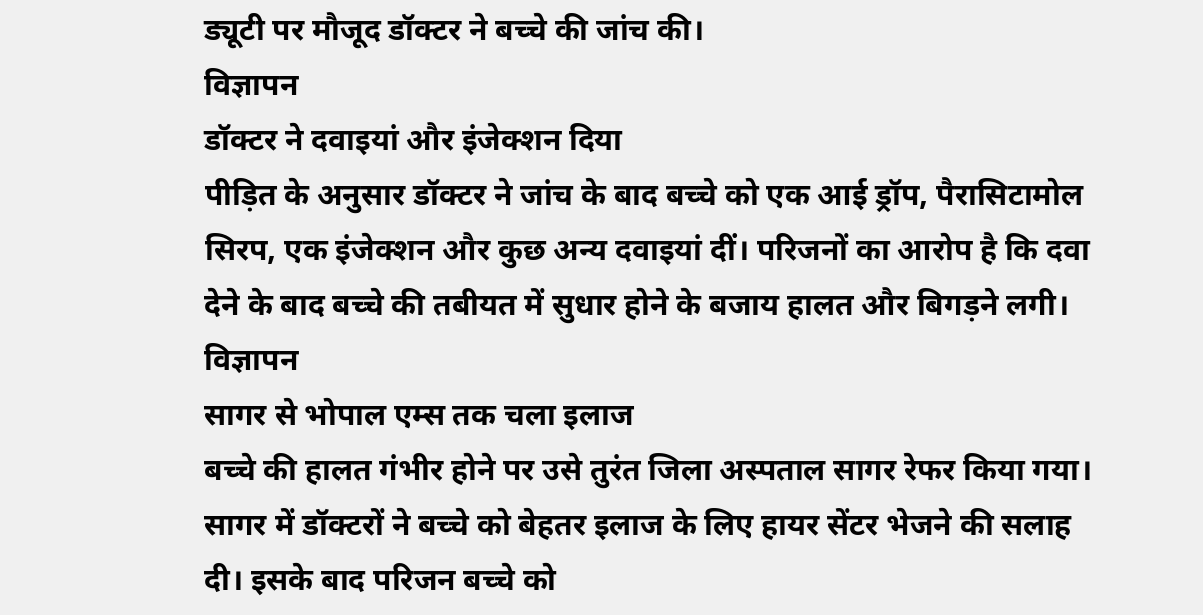ड्यूटी पर मौजूद डॉक्टर ने बच्चे की जांच की।
विज्ञापन
डॉक्टर ने दवाइयां और इंजेक्शन दिया
पीड़ित के अनुसार डॉक्टर ने जांच के बाद बच्चे को एक आई ड्रॉप, पैरासिटामोल सिरप, एक इंजेक्शन और कुछ अन्य दवाइयां दीं। परिजनों का आरोप है कि दवा देने के बाद बच्चे की तबीयत में सुधार होने के बजाय हालत और बिगड़ने लगी।
विज्ञापन
सागर से भोपाल एम्स तक चला इलाज
बच्चे की हालत गंभीर होने पर उसे तुरंत जिला अस्पताल सागर रेफर किया गया। सागर में डॉक्टरों ने बच्चे को बेहतर इलाज के लिए हायर सेंटर भेजने की सलाह दी। इसके बाद परिजन बच्चे को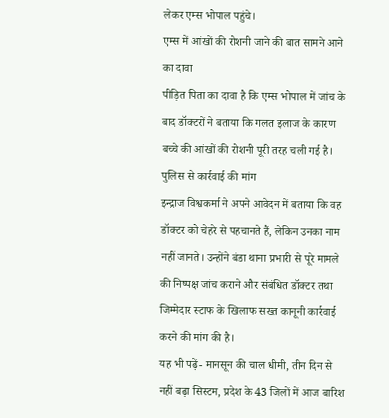लेकर एम्स भोपाल पहुंचे।
एम्स में आंखों की रोशनी जाने की बात सामने आने का दावा
पीड़ित पिता का दावा है कि एम्स भोपाल में जांच के बाद डॉक्टरों ने बताया कि गलत इलाज के कारण बच्चे की आंखों की रोशनी पूरी तरह चली गई है।
पुलिस से कार्रवाई की मांग
इन्द्राज विश्वकर्मा ने अपने आवेदन में बताया कि वह डॉक्टर को चेहरे से पहचानते हैं, लेकिन उनका नाम नहीं जानते। उन्होंने बंडा थाना प्रभारी से पूरे मामले की निष्पक्ष जांच कराने और संबंधित डॉक्टर तथा जिम्मेदार स्टाफ के खिलाफ सख्त कानूनी कार्रवाई करने की मांग की है।
यह भी पढ़ें- मानसून की चाल धीमी, तीन दिन से नहीं बढ़ा सिस्टम, प्रदेश के 43 जिलों में आज बारिश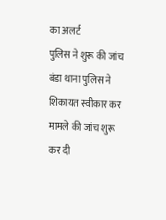का अलर्ट
पुलिस ने शुरू की जांच
बंडा थाना पुलिस ने शिकायत स्वीकार कर मामले की जांच शुरू कर दी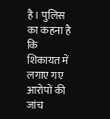है। पुलिस का कहना है कि शिकायत में लगाए गए आरोपों की जांच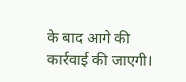के बाद आगे की कार्रवाई की जाएगी।